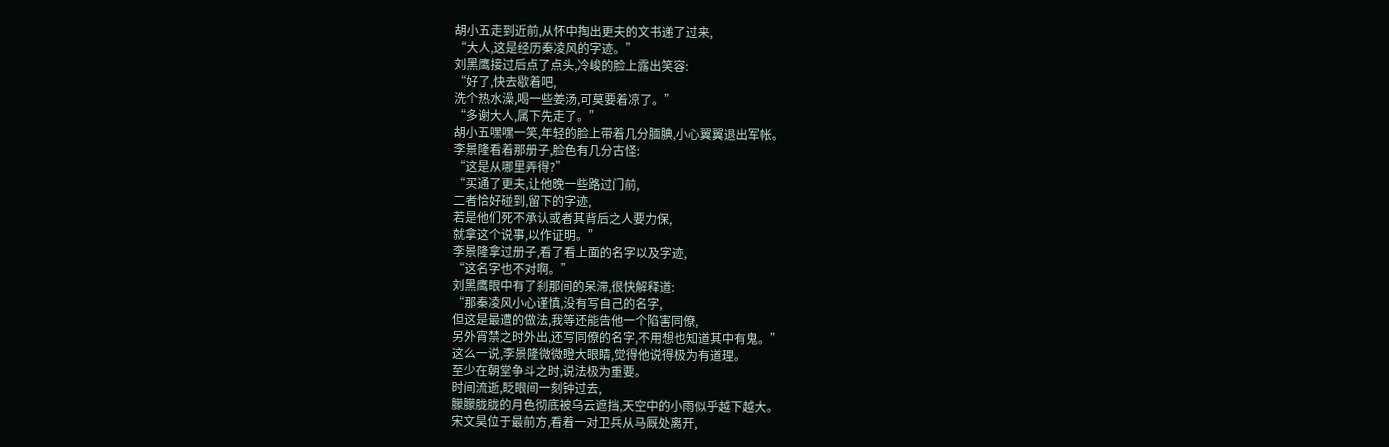胡小五走到近前,从怀中掏出更夫的文书递了过来,
“大人,这是经历秦凌风的字迹。”
刘黑鹰接过后点了点头,冷峻的脸上露出笑容:
“好了,快去歇着吧,
洗个热水澡,喝一些姜汤,可莫要着凉了。”
“多谢大人,属下先走了。”
胡小五嘿嘿一笑,年轻的脸上带着几分腼腆,小心翼翼退出军帐。
李景隆看着那册子,脸色有几分古怪:
“这是从哪里弄得?”
“买通了更夫,让他晚一些路过门前,
二者恰好碰到,留下的字迹,
若是他们死不承认或者其背后之人要力保,
就拿这个说事,以作证明。”
李景隆拿过册子,看了看上面的名字以及字迹,
“这名字也不对啊。”
刘黑鹰眼中有了刹那间的呆滞,很快解释道:
“那秦凌风小心谨慎,没有写自己的名字,
但这是最遭的做法,我等还能告他一个陷害同僚,
另外宵禁之时外出,还写同僚的名字,不用想也知道其中有鬼。”
这么一说,李景隆微微瞪大眼睛,觉得他说得极为有道理。
至少在朝堂争斗之时,说法极为重要。
时间流逝,眨眼间一刻钟过去,
朦朦胧胧的月色彻底被乌云遮挡,天空中的小雨似乎越下越大。
宋文昊位于最前方,看着一对卫兵从马厩处离开,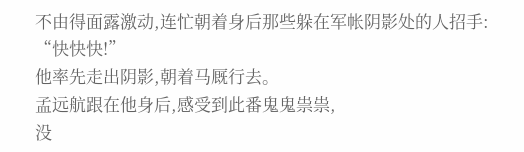不由得面露激动,连忙朝着身后那些躲在军帐阴影处的人招手:
“快快快!”
他率先走出阴影,朝着马厩行去。
孟远航跟在他身后,感受到此番鬼鬼祟祟,
没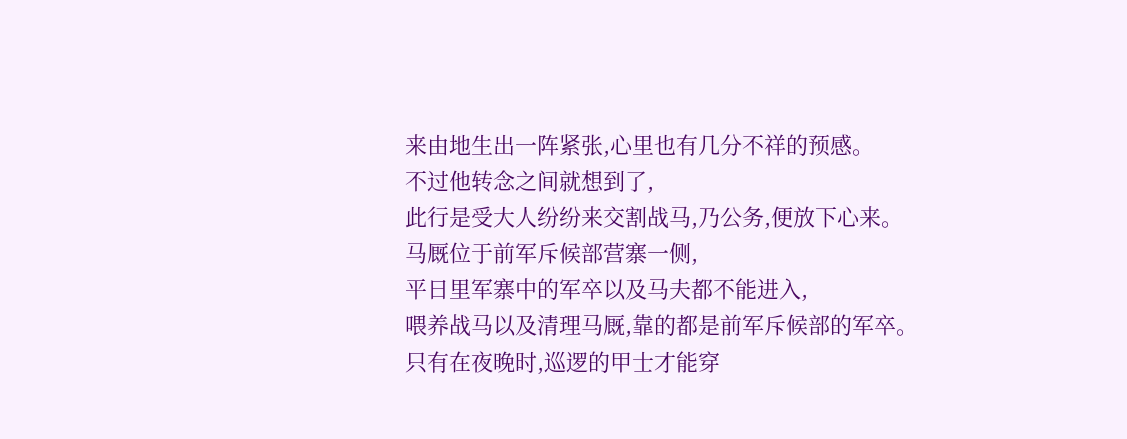来由地生出一阵紧张,心里也有几分不祥的预感。
不过他转念之间就想到了,
此行是受大人纷纷来交割战马,乃公务,便放下心来。
马厩位于前军斥候部营寨一侧,
平日里军寨中的军卒以及马夫都不能进入,
喂养战马以及清理马厩,靠的都是前军斥候部的军卒。
只有在夜晚时,巡逻的甲士才能穿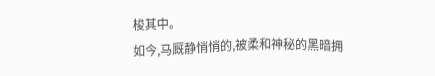梭其中。
如今,马厩静悄悄的,被柔和神秘的黑暗拥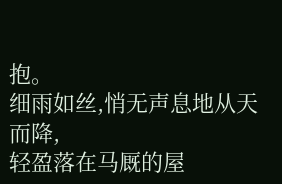抱。
细雨如丝,悄无声息地从天而降,
轻盈落在马厩的屋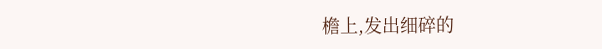檐上,发出细碎的